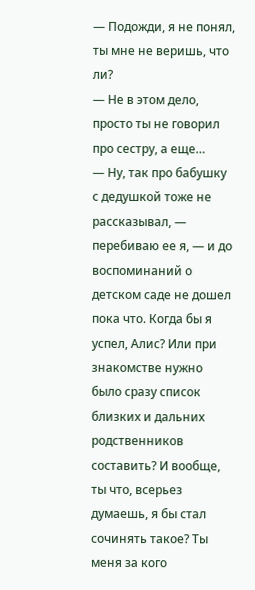— Подожди, я не понял, ты мне не веришь, что ли?
— Не в этом дело, просто ты не говорил про сестру, а еще…
— Ну, так про бабушку с дедушкой тоже не рассказывал, — перебиваю ее я, — и до воспоминаний о детском саде не дошел пока что. Когда бы я успел, Алис? Или при знакомстве нужно было сразу список близких и дальних родственников составить? И вообще, ты что, всерьез думаешь, я бы стал сочинять такое? Ты меня за кого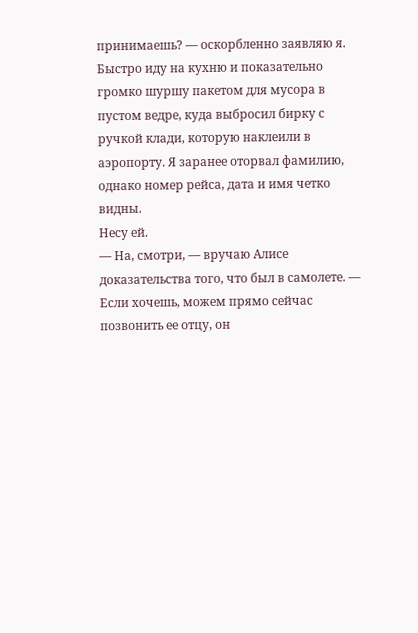принимаешь? — оскорбленно заявляю я.
Быстро иду на кухню и показательно громко шуршу пакетом для мусора в пустом ведре, куда выбросил бирку с ручкой клади, которую наклеили в аэропорту. Я заранее оторвал фамилию, однако номер рейса, дата и имя четко видны.
Несу ей.
— На, смотри, — вручаю Алисе доказательства того, что был в самолете. — Если хочешь, можем прямо сейчас позвонить ее отцу, он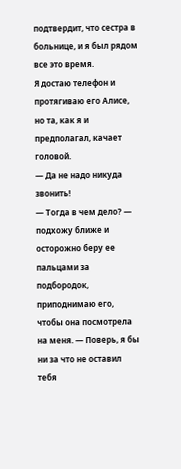подтвердит, что сестра в больнице, и я был рядом все это время.
Я достаю телефон и протягиваю его Алисе, но та, как я и предполагал, качает головой.
— Да не надо никуда звонить!
— Тогда в чем дело? — подхожу ближе и осторожно беру ее пальцами за подбородок, приподнимаю его, чтобы она посмотрела на меня. — Поверь, я бы ни за что не оставил тебя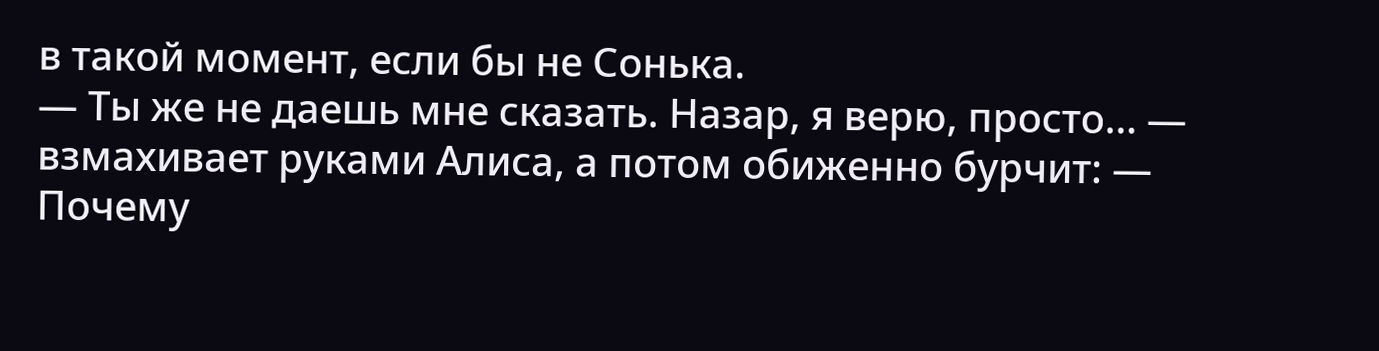в такой момент, если бы не Сонька.
— Ты же не даешь мне сказать. Назар, я верю, просто… — взмахивает руками Алиса, а потом обиженно бурчит: — Почему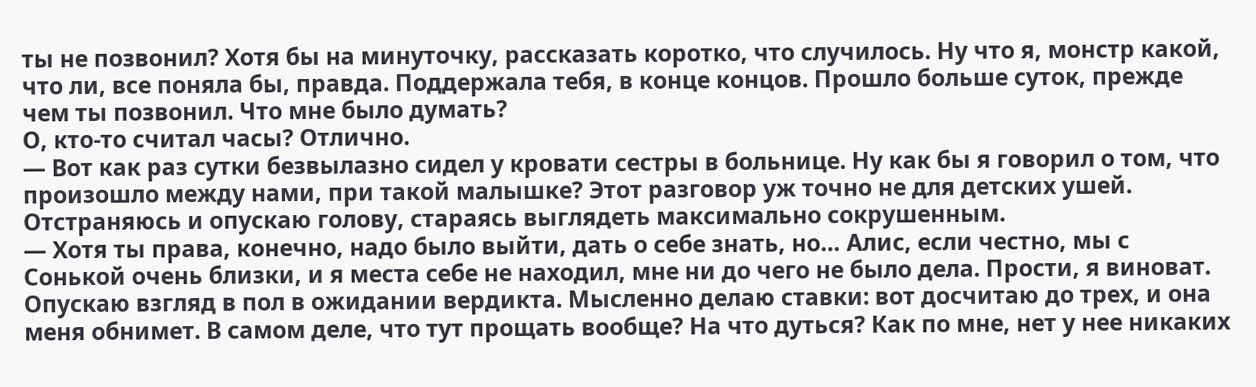ты не позвонил? Хотя бы на минуточку, рассказать коротко, что случилось. Ну что я, монстр какой, что ли, все поняла бы, правда. Поддержала тебя, в конце концов. Прошло больше суток, прежде чем ты позвонил. Что мне было думать?
О, кто-то считал часы? Отлично.
— Вот как раз сутки безвылазно сидел у кровати сестры в больнице. Ну как бы я говорил о том, что произошло между нами, при такой малышке? Этот разговор уж точно не для детских ушей.
Отстраняюсь и опускаю голову, стараясь выглядеть максимально сокрушенным.
— Хотя ты права, конечно, надо было выйти, дать о себе знать, но… Алис, если честно, мы с Сонькой очень близки, и я места себе не находил, мне ни до чего не было дела. Прости, я виноват.
Опускаю взгляд в пол в ожидании вердикта. Мысленно делаю ставки: вот досчитаю до трех, и она меня обнимет. В самом деле, что тут прощать вообще? На что дуться? Как по мне, нет у нее никаких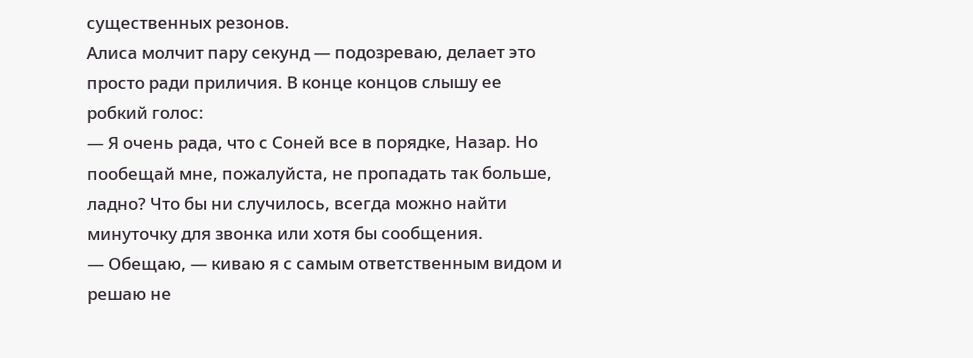существенных резонов.
Алиса молчит пару секунд — подозреваю, делает это просто ради приличия. В конце концов слышу ее робкий голос:
— Я очень рада, что с Соней все в порядке, Назар. Но пообещай мне, пожалуйста, не пропадать так больше, ладно? Что бы ни случилось, всегда можно найти минуточку для звонка или хотя бы сообщения.
— Обещаю, — киваю я с самым ответственным видом и решаю не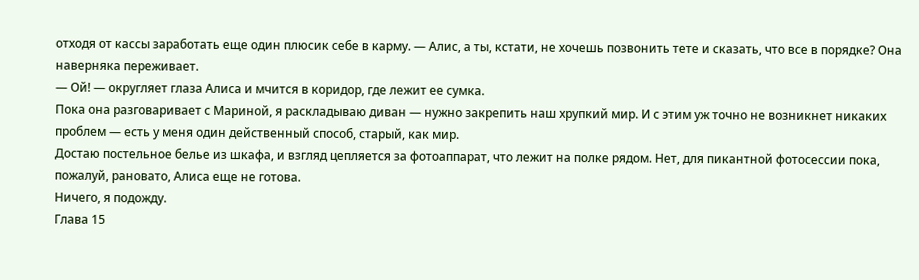отходя от кассы заработать еще один плюсик себе в карму. — Алис, а ты, кстати, не хочешь позвонить тете и сказать, что все в порядке? Она наверняка переживает.
— Ой! — округляет глаза Алиса и мчится в коридор, где лежит ее сумка.
Пока она разговаривает с Мариной, я раскладываю диван — нужно закрепить наш хрупкий мир. И с этим уж точно не возникнет никаких проблем — есть у меня один действенный способ, старый, как мир.
Достаю постельное белье из шкафа, и взгляд цепляется за фотоаппарат, что лежит на полке рядом. Нет, для пикантной фотосессии пока, пожалуй, рановато, Алиса еще не готова.
Ничего, я подожду.
Глава 15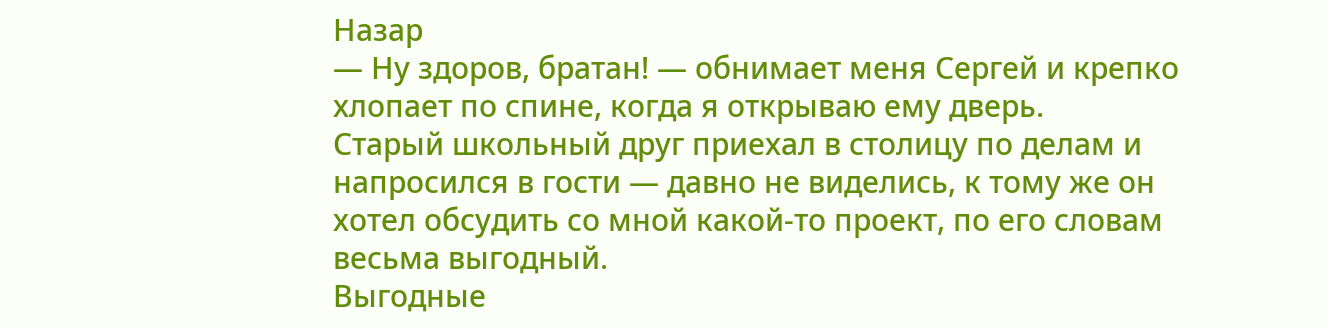Назар
— Ну здоров, братан! — обнимает меня Сергей и крепко хлопает по спине, когда я открываю ему дверь.
Старый школьный друг приехал в столицу по делам и напросился в гости — давно не виделись, к тому же он хотел обсудить со мной какой-то проект, по его словам весьма выгодный.
Выгодные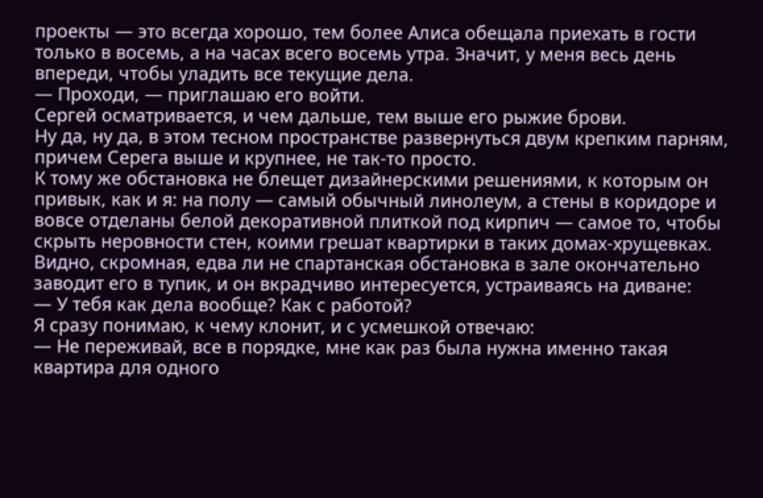проекты — это всегда хорошо, тем более Алиса обещала приехать в гости только в восемь, а на часах всего восемь утра. Значит, у меня весь день впереди, чтобы уладить все текущие дела.
— Проходи, — приглашаю его войти.
Сергей осматривается, и чем дальше, тем выше его рыжие брови.
Ну да, ну да, в этом тесном пространстве развернуться двум крепким парням, причем Серега выше и крупнее, не так-то просто.
К тому же обстановка не блещет дизайнерскими решениями, к которым он привык, как и я: на полу — самый обычный линолеум, а стены в коридоре и вовсе отделаны белой декоративной плиткой под кирпич — самое то, чтобы скрыть неровности стен, коими грешат квартирки в таких домах-хрущевках.
Видно, скромная, едва ли не спартанская обстановка в зале окончательно заводит его в тупик, и он вкрадчиво интересуется, устраиваясь на диване:
— У тебя как дела вообще? Как с работой?
Я сразу понимаю, к чему клонит, и с усмешкой отвечаю:
— Не переживай, все в порядке, мне как раз была нужна именно такая квартира для одного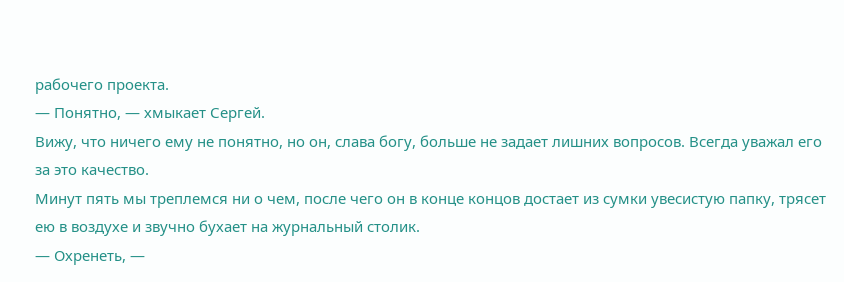рабочего проекта.
— Понятно, — хмыкает Сергей.
Вижу, что ничего ему не понятно, но он, слава богу, больше не задает лишних вопросов. Всегда уважал его за это качество.
Минут пять мы треплемся ни о чем, после чего он в конце концов достает из сумки увесистую папку, трясет ею в воздухе и звучно бухает на журнальный столик.
— Охренеть, —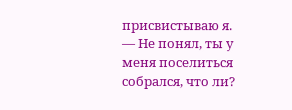присвистываю я. — Не понял, ты у меня поселиться собрался, что ли?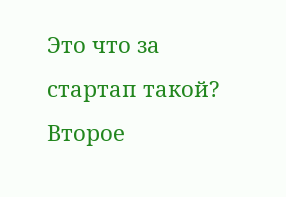Это что за стартап такой? Второе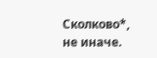Сколково*, не иначе.